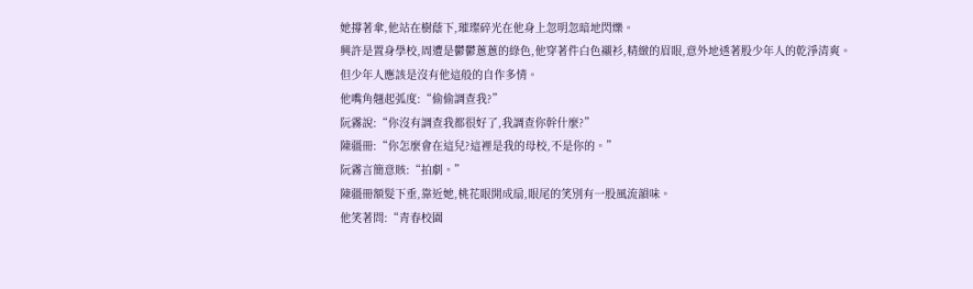她撐著傘,他站在樹蔭下,璀璨碎光在他身上忽明忽暗地閃爍。
興許是置身學校,周遭是鬱鬱蔥蔥的綠色,他穿著件白色襯衫,精緻的眉眼,意外地透著股少年人的乾淨清爽。
但少年人應該是沒有他這般的自作多情。
他嘴角翹起弧度:“偷偷調查我?”
阮霧說:“你沒有調查我都很好了,我調查你幹什麼?”
陳疆冊:“你怎麼會在這兒?這裡是我的母校,不是你的。”
阮霧言簡意賅:“拍劇。”
陳疆冊額髮下垂,靠近她,桃花眼開成扇,眼尾的笑別有一股風流韻味。
他笑著問:“青春校園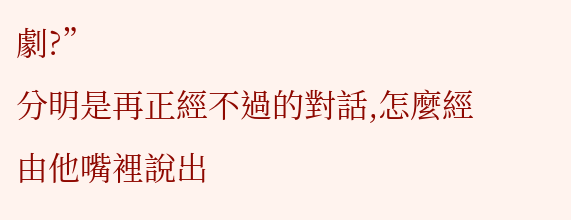劇?”
分明是再正經不過的對話,怎麼經由他嘴裡說出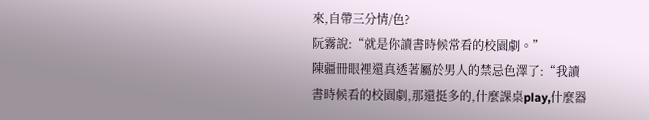來,自帶三分情/色?
阮霧說:“就是你讀書時候常看的校園劇。”
陳疆冊眼裡還真透著屬於男人的禁忌色澤了:“我讀書時候看的校園劇,那還挺多的,什麼課桌play,什麼器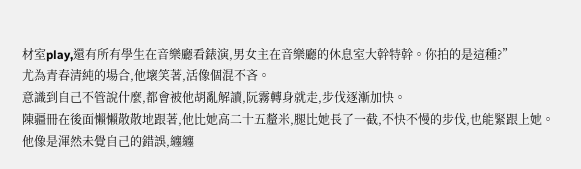材室play,還有所有學生在音樂廳看錶演,男女主在音樂廳的休息室大幹特幹。你拍的是這種?”
尤為青春清純的場合,他壞笑著,活像個混不吝。
意識到自己不管說什麼,都會被他胡亂解讀,阮霧轉身就走,步伐逐漸加快。
陳疆冊在後面懶懶散散地跟著,他比她高二十五釐米,腿比她長了一截,不快不慢的步伐,也能緊跟上她。
他像是渾然未覺自己的錯誤,纏纏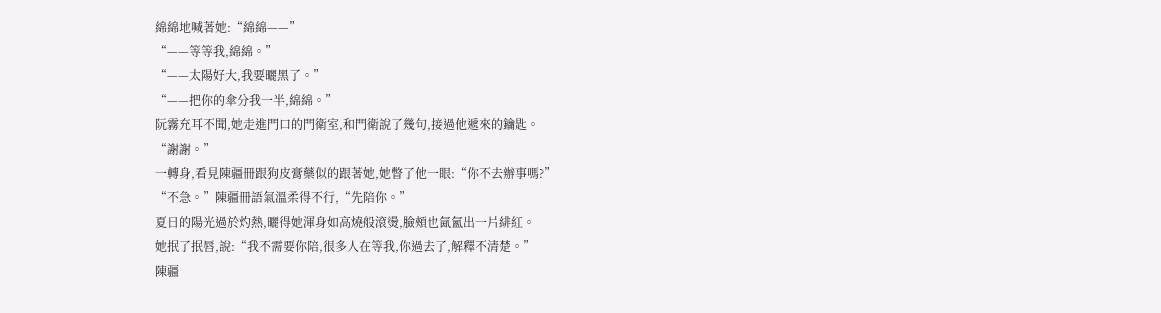綿綿地喊著她:“綿綿——”
“——等等我,綿綿。”
“——太陽好大,我要曬黑了。”
“——把你的傘分我一半,綿綿。”
阮霧充耳不聞,她走進門口的門衛室,和門衛說了幾句,接過他遞來的鑰匙。
“謝謝。”
一轉身,看見陳疆冊跟狗皮膏藥似的跟著她,她瞥了他一眼:“你不去辦事嗎?”
“不急。”陳疆冊語氣溫柔得不行,“先陪你。”
夏日的陽光過於灼熱,曬得她渾身如高燒般滾燙,臉頰也氤氳出一片緋紅。
她抿了抿唇,說:“我不需要你陪,很多人在等我,你過去了,解釋不清楚。”
陳疆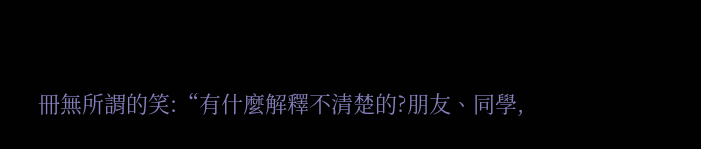冊無所謂的笑:“有什麼解釋不清楚的?朋友、同學,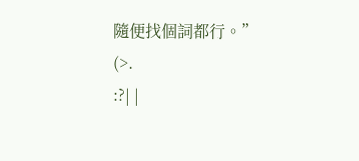隨便找個詞都行。”
(>.
:?| |